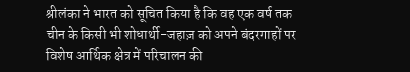श्रीलंका ने भारत को सूचित किया है कि वह एक वर्ष तक चीन के किसी भी शोधार्थी-जहाज़ को अपने बंदरगाहों पर विशेष आर्थिक क्षेत्र में परिचालन की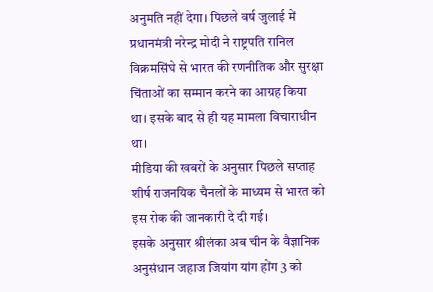अनुमति नहीं देगा। पिछले वर्ष जुलाई में प्रधानमंत्री नरेन्द्र मोदी ने राष्ट्रपति रानिल विक्रमसिंघे से भारत की रणनीतिक और सुरक्षा चिंताओं का सम्मान करने का आग्रह किया था। इसके बाद से ही यह मामला विचाराधीन था।
मीडिया की खबरों के अनुसार पिछले सप्ताह शीर्ष राजनयिक चैनलों के माध्यम से भारत को इस रोक की जानकारी दे दी गई।
इसके अनुसार श्रीलंका अब चीन के वैज्ञानिक अनुसंधान जहाज जियांग यांग होंग 3 को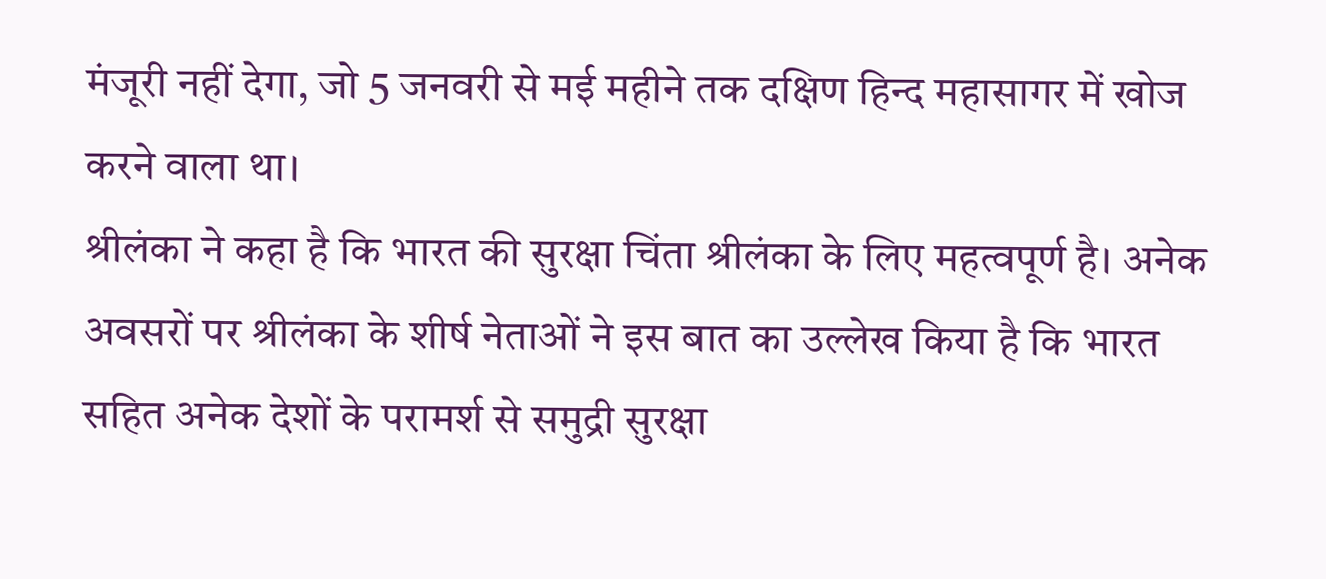मंजूरी नहीं देगा, जो 5 जनवरी से मई महीने तक दक्षिण हिन्द महासागर में खोज करने वाला था।
श्रीलंका ने कहा है कि भारत की सुरक्षा चिंता श्रीलंका के लिए महत्वपूर्ण है। अनेक अवसरों पर श्रीलंका के शीर्ष नेताओं ने इस बात का उल्लेख किया है कि भारत सहित अनेक देशों के परामर्श से समुद्री सुरक्षा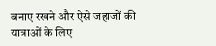बनाए रखने और ऐसे जहाजों की यात्राओं के लिए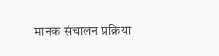मानक संचालन प्रक्रिया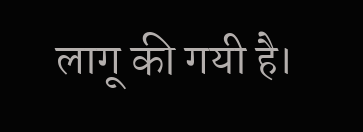लागू की गयी है।